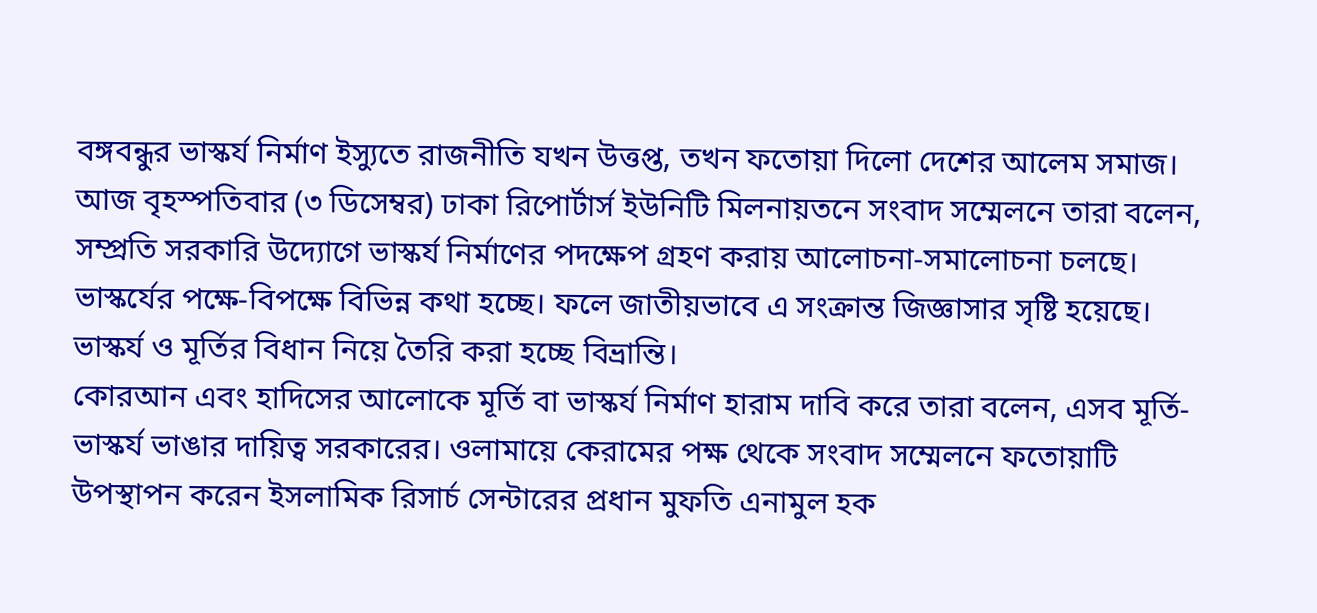বঙ্গবন্ধুর ভাস্কর্য নির্মাণ ইস্যুতে রাজনীতি যখন উত্তপ্ত, তখন ফতোয়া দিলো দেশের আলেম সমাজ। আজ বৃহস্পতিবার (৩ ডিসেম্বর) ঢাকা রিপোর্টার্স ইউনিটি মিলনায়তনে সংবাদ সম্মেলনে তারা বলেন, সম্প্রতি সরকারি উদ্যোগে ভাস্কর্য নির্মাণের পদক্ষেপ গ্রহণ করায় আলোচনা-সমালোচনা চলছে। ভাস্কর্যের পক্ষে-বিপক্ষে বিভিন্ন কথা হচ্ছে। ফলে জাতীয়ভাবে এ সংক্রান্ত জিজ্ঞাসার সৃষ্টি হয়েছে। ভাস্কর্য ও মূর্তির বিধান নিয়ে তৈরি করা হচ্ছে বিভ্রান্তি।
কোরআন এবং হাদিসের আলোকে মূর্তি বা ভাস্কর্য নির্মাণ হারাম দাবি করে তারা বলেন, এসব মূর্তি-ভাস্কর্য ভাঙার দায়িত্ব সরকারের। ওলামায়ে কেরামের পক্ষ থেকে সংবাদ সম্মেলনে ফতোয়াটি উপস্থাপন করেন ইসলামিক রিসার্চ সেন্টারের প্রধান মুফতি এনামুল হক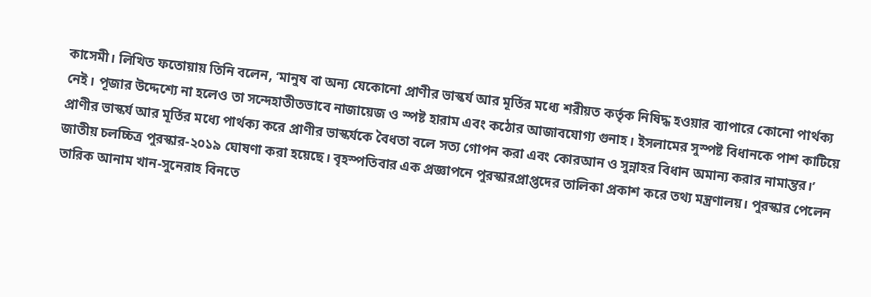কাসেমী। লিখিত ফতোয়ায় তিনি বলেন, ‘মানুষ বা অন্য যেকোনো প্রাণীর ভাস্কর্য আর মূর্তির মধ্যে শরীয়ত কর্তৃক নিষিদ্ধ হওয়ার ব্যাপারে কোনো পার্থক্য নেই। পূজার উদ্দেশ্যে না হলেও তা সন্দেহাতীতভাবে নাজায়েজ ও স্পষ্ট হারাম এবং কঠোর আজাবযোগ্য গুনাহ। ইসলামের সুস্পষ্ট বিধানকে পাশ কাটিয়ে প্রাণীর ভাস্কর্য আর মূর্তির মধ্যে পার্থক্য করে প্রাণীর ভাস্কর্যকে বৈধতা বলে সত্য গোপন করা এবং কোরআন ও সুন্নাহর বিধান অমান্য করার নামান্তর।’
জাতীয় চলচ্চিত্র পুরস্কার-২০১৯ ঘোষণা করা হয়েছে। বৃহস্পতিবার এক প্রজ্ঞাপনে পুরস্কারপ্রাপ্তদের তালিকা প্রকাশ করে তথ্য মন্ত্রণালয়। পুরস্কার পেলেন তারিক আনাম খান-সুনেরাহ বিনতে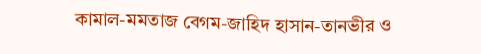কামাল-মমতাজ বেগম-জাহিদ হাসান-তানভীর ও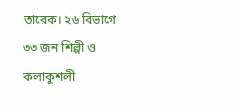তারেক। ২৬ বিভাগে ৩৩ জন শিল্পী ও কলাকুশলী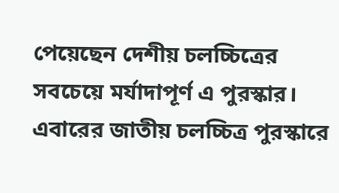পেয়েছেন দেশীয় চলচ্চিত্রের সবচেয়ে মর্যাদাপূর্ণ এ পুরস্কার। এবারের জাতীয় চলচ্চিত্র পুরস্কারে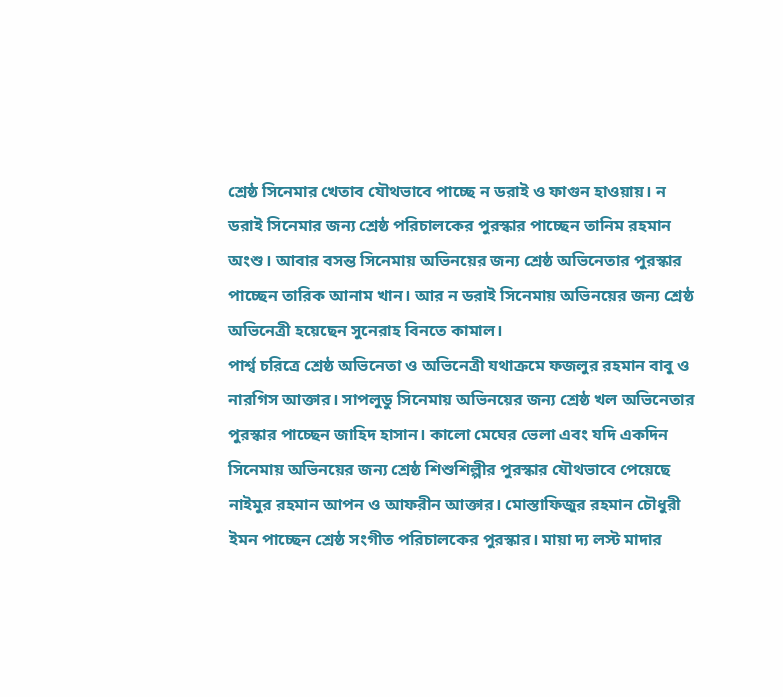শ্রেষ্ঠ সিনেমার খেতাব যৌথভাবে পাচ্ছে ন ডরাই ও ফাগুন হাওয়ায়। ন ডরাই সিনেমার জন্য শ্রেষ্ঠ পরিচালকের পুরস্কার পাচ্ছেন তানিম রহমান অংশু। আবার বসন্ত সিনেমায় অভিনয়ের জন্য শ্রেষ্ঠ অভিনেতার পুরস্কার পাচ্ছেন তারিক আনাম খান। আর ন ডরাই সিনেমায় অভিনয়ের জন্য শ্রেষ্ঠ অভিনেত্রী হয়েছেন সুনেরাহ বিনতে কামাল।
পার্শ্ব চরিত্রে শ্রেষ্ঠ অভিনেতা ও অভিনেত্রী যথাক্রমে ফজলুর রহমান বাবু ও নারগিস আক্তার। সাপলুডু সিনেমায় অভিনয়ের জন্য শ্রেষ্ঠ খল অভিনেতার পুরস্কার পাচ্ছেন জাহিদ হাসান। কালো মেঘের ভেলা এবং যদি একদিন সিনেমায় অভিনয়ের জন্য শ্রেষ্ঠ শিশুশিল্পীর পুরস্কার যৌথভাবে পেয়েছে নাইমুর রহমান আপন ও আফরীন আক্তার। মোস্তাফিজুর রহমান চৌধুরী ইমন পাচ্ছেন শ্রেষ্ঠ সংগীত পরিচালকের পুরস্কার। মায়া দ্য লস্ট মাদার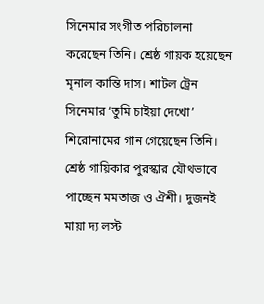সিনেমার সংগীত পরিচালনা করেছেন তিনি। শ্রেষ্ঠ গায়ক হয়েছেন মৃনাল কান্তি দাস। শাটল ট্রেন সিনেমার ‘তুমি চাইয়া দেখো’ শিরোনামের গান গেয়েছেন তিনি। শ্রেষ্ঠ গায়িকার পুরস্কার যৌথভাবে পাচ্ছেন মমতাজ ও ঐশী। দুজনই মায়া দ্য লস্ট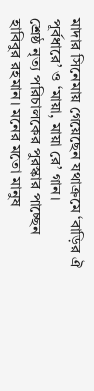মাদার সিনেমায় গেয়েছেন যথাক্রমে ‘বাড়ির ঐ পূর্বধারে’ ও ‘মায়া, মায়া রে’ গান।
শ্রেষ্ঠ নৃত্য পরিচালকের পুরস্কার পাচ্ছেন হাবিবুর রহমান। মনের মতো মানুষ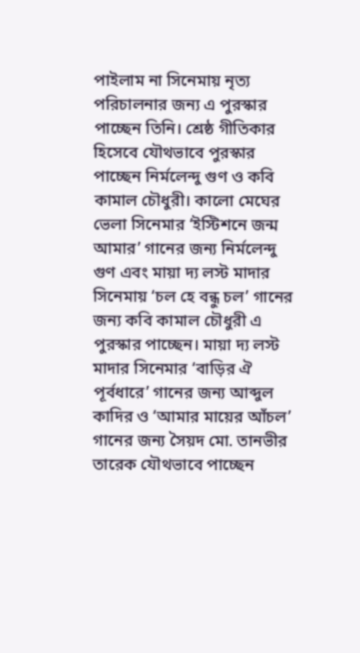পাইলাম না সিনেমায় নৃত্য পরিচালনার জন্য এ পুরস্কার পাচ্ছেন তিনি। শ্রেষ্ঠ গীতিকার হিসেবে যৌথভাবে পুরস্কার পাচ্ছেন নির্মলেন্দু গুণ ও কবি কামাল চৌধুরী। কালো মেঘের ভেলা সিনেমার ‘ইস্টিশনে জন্ম আমার’ গানের জন্য নির্মলেন্দু গুণ এবং মায়া দ্য লস্ট মাদার সিনেমায় ‘চল হে বন্ধু চল’ গানের জন্য কবি কামাল চৌধুরী এ পুরস্কার পাচ্ছেন। মায়া দ্য লস্ট মাদার সিনেমার ‘বাড়ির ঐ পূর্বধারে’ গানের জন্য আব্দুল কাদির ও ‘আমার মায়ের আঁচল’ গানের জন্য সৈয়দ মো. তানভীর তারেক যৌথভাবে পাচ্ছেন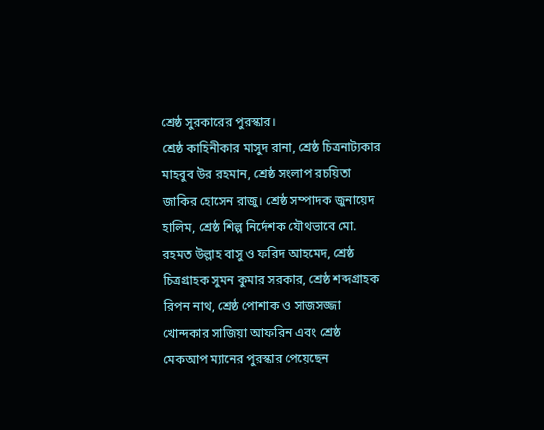শ্রেষ্ঠ সুরকারের পুরস্কার।
শ্রেষ্ঠ কাহিনীকার মাসুদ রানা, শ্রেষ্ঠ চিত্রনাট্যকার মাহবুব উর রহমান, শ্রেষ্ঠ সংলাপ রচয়িতা জাকির হোসেন রাজু। শ্রেষ্ঠ সম্পাদক জুনায়েদ হালিম, শ্রেষ্ঠ শিল্প নির্দেশক যৌথভাবে মো. রহমত উল্লাহ বাসু ও ফরিদ আহমেদ, শ্রেষ্ঠ চিত্রগ্রাহক সুমন কুমার সরকার, শ্রেষ্ঠ শব্দগ্রাহক রিপন নাথ, শ্রেষ্ঠ পোশাক ও সাজসজ্জা খোন্দকার সাজিয়া আফরিন এবং শ্রেষ্ঠ মেকআপ ম্যানের পুরস্কার পেয়েছেন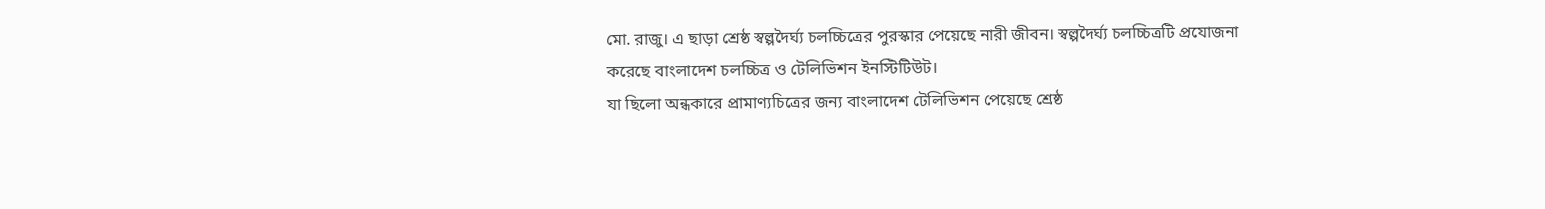মো. রাজু। এ ছাড়া শ্রেষ্ঠ স্বল্পদৈর্ঘ্য চলচ্চিত্রের পুরস্কার পেয়েছে নারী জীবন। স্বল্পদৈর্ঘ্য চলচ্চিত্রটি প্রযোজনা করেছে বাংলাদেশ চলচ্চিত্র ও টেলিভিশন ইনস্টিটিউট।
যা ছিলো অন্ধকারে প্রামাণ্যচিত্রের জন্য বাংলাদেশ টেলিভিশন পেয়েছে শ্রেষ্ঠ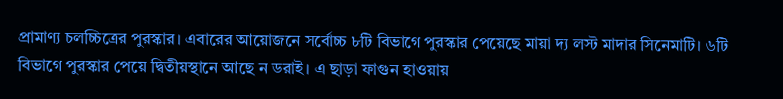প্রামাণ্য চলচ্চিত্রের পুরস্কার। এবারের আয়োজনে সর্বোচ্চ ৮টি বিভাগে পুরস্কার পেয়েছে মায়া দ্য লস্ট মাদার সিনেমাটি। ৬টি বিভাগে পুরস্কার পেয়ে দ্বিতীয়স্থানে আছে ন ডরাই। এ ছাড়া ফাগুন হাওয়ায়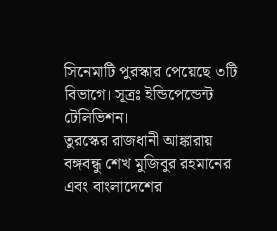সিনেমাটি পুরস্কার পেয়েছে ৩টি বিভাগে। সূত্রঃ ইন্ডিপেন্ডেন্ট টেলিভিশন।
তুরস্কের রাজধানী আঙ্কারায় বঙ্গবন্ধু শেখ মুজিবুর রহমানের এবং বাংলাদেশের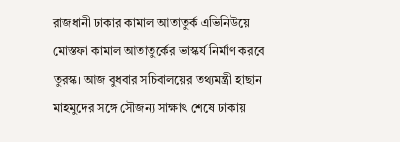রাজধানী ঢাকার কামাল আতাতুর্ক এভিনিউয়ে মোস্তফা কামাল আতাতুর্কের ভাস্কর্য নির্মাণ করবে তুরস্ক। আজ বুধবার সচিবালয়ের তথ্যমন্ত্রী হাছান মাহমুদের সঙ্গে সৌজন্য সাক্ষাৎ শেষে ঢাকায়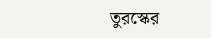তুরস্কের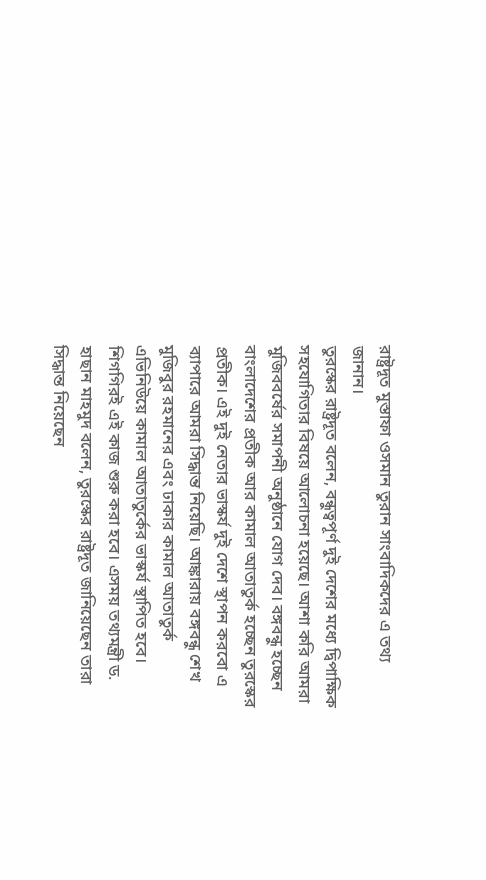রাষ্ট্রদূত মুস্তাফা ওসমান তুরান সাংবাদিকদের এ তথ্য জানান।
তুরস্কের রাষ্ট্রদূত বলেন, বন্ধুত্বপূর্ণ দুই দেশের মধ্যে দ্বিপাক্ষিক সহযোগিতার বিষয়ে আলোচনা হয়েছে। আশা করি আমরা মুজিববর্ষের সমাপনী অনুষ্ঠানে যোগ দেব। বঙ্গবন্ধু হচ্ছেন বাংলাদেশের প্রতীক আর কামাল আতাতুর্ক হচ্ছেন তুরস্কের প্রতীক। এই দুই নেতার ভাস্কর্য দুই দেশে স্থাপন করবো এ ব্যাপারে আমরা সিদ্ধান্ত নিয়েছি। আঙ্কারায় বঙ্গবন্ধু শেখ মুজিবুর রহমানের এবং ঢাকার কামাল আতাতুর্ক এভিনিউয়ে কামাল আতাতুর্কের ভাস্কর্য স্থাপিত হবে। শিগগিরই এই কাজ শুরু করা হবে। এসময় তথ্যমন্ত্রী ড. হাছান মাহমুদ বলেন, তুরস্কের রাষ্ট্রদূত জানিয়েছেন তারা সিদ্ধান্ত নিয়েছেন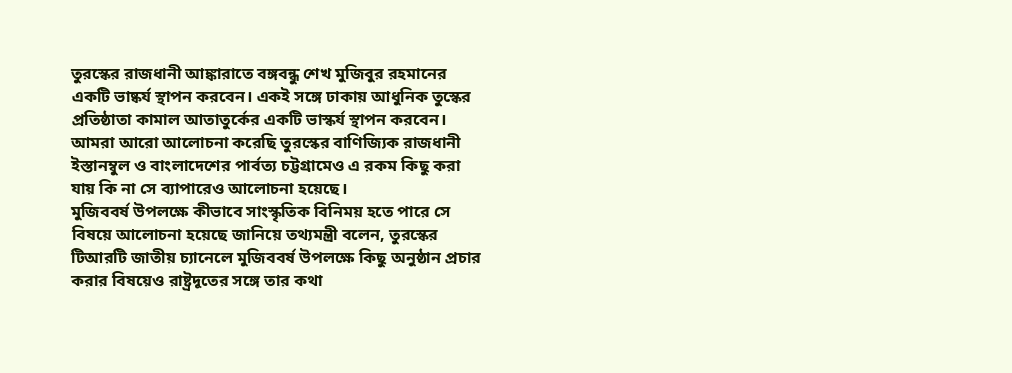তুরস্কের রাজধানী আঙ্কারাতে বঙ্গবন্ধু শেখ মুজিবুর রহমানের একটি ভাষ্কর্য স্থাপন করবেন। একই সঙ্গে ঢাকায় আধুনিক তুস্কের প্রতিষ্ঠাতা কামাল আতাতুর্কের একটি ভাস্কর্য স্থাপন করবেন। আমরা আরো আলোচনা করেছি তুরস্কের বাণিজ্যিক রাজধানী ইস্তানম্বুল ও বাংলাদেশের পার্বত্য চট্টগ্রামেও এ রকম কিছু করা যায় কি না সে ব্যাপারেও আলোচনা হয়েছে।
মুজিববর্ষ উপলক্ষে কীভাবে সাংস্কৃতিক বিনিময় হতে পারে সে বিষয়ে আলোচনা হয়েছে জানিয়ে তথ্যমন্ত্রী বলেন, তুরস্কের টিআরটি জাতীয় চ্যানেলে মুজিববর্ষ উপলক্ষে কিছু অনুষ্ঠান প্রচার করার বিষয়েও রাষ্ট্রদূতের সঙ্গে তার কথা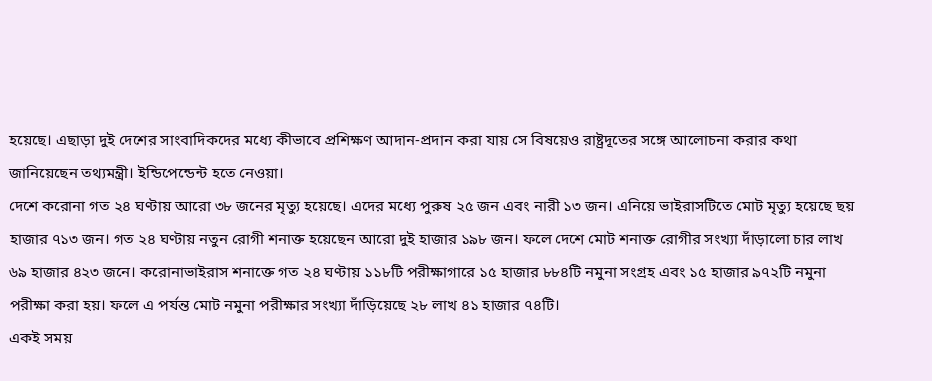হয়েছে। এছাড়া দুই দেশের সাংবাদিকদের মধ্যে কীভাবে প্রশিক্ষণ আদান-প্রদান করা যায় সে বিষয়েও রাষ্ট্রদূতের সঙ্গে আলোচনা করার কথা জানিয়েছেন তথ্যমন্ত্রী। ইন্ডিপেন্ডেন্ট হতে নেওয়া।
দেশে করোনা গত ২৪ ঘণ্টায় আরো ৩৮ জনের মৃত্যু হয়েছে। এদের মধ্যে পুরুষ ২৫ জন এবং নারী ১৩ জন। এনিয়ে ভাইরাসটিতে মোট মৃত্যু হয়েছে ছয় হাজার ৭১৩ জন। গত ২৪ ঘণ্টায় নতুন রোগী শনাক্ত হয়েছেন আরো দুই হাজার ১৯৮ জন। ফলে দেশে মোট শনাক্ত রোগীর সংখ্যা দাঁড়ালো চার লাখ ৬৯ হাজার ৪২৩ জনে। করোনাভাইরাস শনাক্তে গত ২৪ ঘণ্টায় ১১৮টি পরীক্ষাগারে ১৫ হাজার ৮৮৪টি নমুনা সংগ্রহ এবং ১৫ হাজার ৯৭২টি নমুনা পরীক্ষা করা হয়। ফলে এ পর্যন্ত মোট নমুনা পরীক্ষার সংখ্যা দাঁড়িয়েছে ২৮ লাখ ৪১ হাজার ৭৪টি।
একই সময়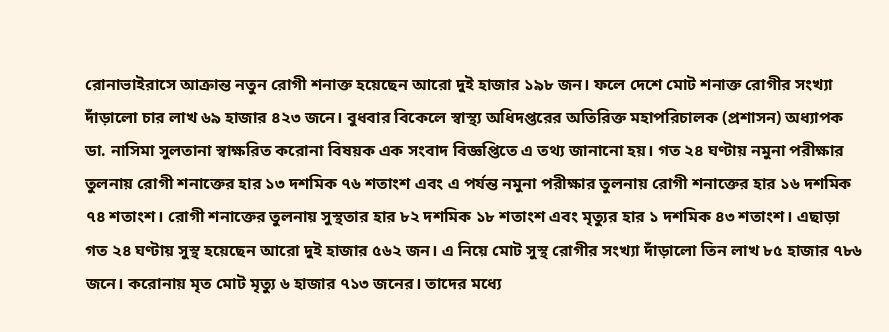রোনাভাইরাসে আক্রান্ত নতুন রোগী শনাক্ত হয়েছেন আরো দুই হাজার ১৯৮ জন। ফলে দেশে মোট শনাক্ত রোগীর সংখ্যা দাঁড়ালো চার লাখ ৬৯ হাজার ৪২৩ জনে। বুধবার বিকেলে স্বাস্থ্য অধিদপ্তরের অতিরিক্ত মহাপরিচালক (প্রশাসন) অধ্যাপক ডা. নাসিমা সুলতানা স্বাক্ষরিত করোনা বিষয়ক এক সংবাদ বিজ্ঞপ্তিতে এ তথ্য জানানো হয়। গত ২৪ ঘণ্টায় নমুনা পরীক্ষার তুলনায় রোগী শনাক্তের হার ১৩ দশমিক ৭৬ শতাংশ এবং এ পর্যন্ত নমুনা পরীক্ষার তুলনায় রোগী শনাক্তের হার ১৬ দশমিক ৭৪ শতাংশ। রোগী শনাক্তের তুলনায় সুস্থতার হার ৮২ দশমিক ১৮ শতাংশ এবং মৃত্যুর হার ১ দশমিক ৪৩ শতাংশ। এছাড়া গত ২৪ ঘণ্টায় সুস্থ হয়েছেন আরো দুই হাজার ৫৬২ জন। এ নিয়ে মোট সুস্থ রোগীর সংখ্যা দাঁড়ালো তিন লাখ ৮৫ হাজার ৭৮৬ জনে। করোনায় মৃত মোট মৃত্যু ৬ হাজার ৭১৩ জনের। তাদের মধ্যে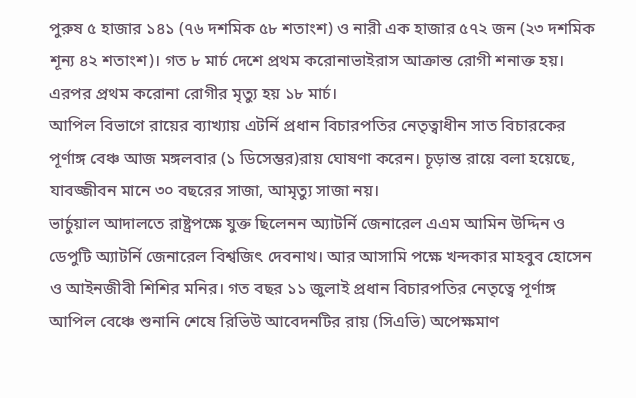পুরুষ ৫ হাজার ১৪১ (৭৬ দশমিক ৫৮ শতাংশ) ও নারী এক হাজার ৫৭২ জন (২৩ দশমিক শূন্য ৪২ শতাংশ)। গত ৮ মার্চ দেশে প্রথম করোনাভাইরাস আক্রান্ত রোগী শনাক্ত হয়। এরপর প্রথম করোনা রোগীর মৃত্যু হয় ১৮ মার্চ।
আপিল বিভাগে রায়ের ব্যাখ্যায় এটর্নি প্রধান বিচারপতির নেতৃত্বাধীন সাত বিচারকের পূর্ণাঙ্গ বেঞ্চ আজ মঙ্গলবার (১ ডিসেম্ভর)রায় ঘোষণা করেন। চূড়ান্ত রায়ে বলা হয়েছে, যাবজ্জীবন মানে ৩০ বছরের সাজা, আমৃত্যু সাজা নয়।
ভার্চুয়াল আদালতে রাষ্ট্রপক্ষে যুক্ত ছিলেনন অ্যাটর্নি জেনারেল এএম আমিন উদ্দিন ও ডেপুটি অ্যাটর্নি জেনারেল বিশ্বজিৎ দেবনাথ। আর আসামি পক্ষে খন্দকার মাহবুব হোসেন ও আইনজীবী শিশির মনির। গত বছর ১১ জুলাই প্রধান বিচারপতির নেতৃত্বে পূর্ণাঙ্গ আপিল বেঞ্চে শুনানি শেষে রিভিউ আবেদনটির রায় (সিএভি) অপেক্ষমাণ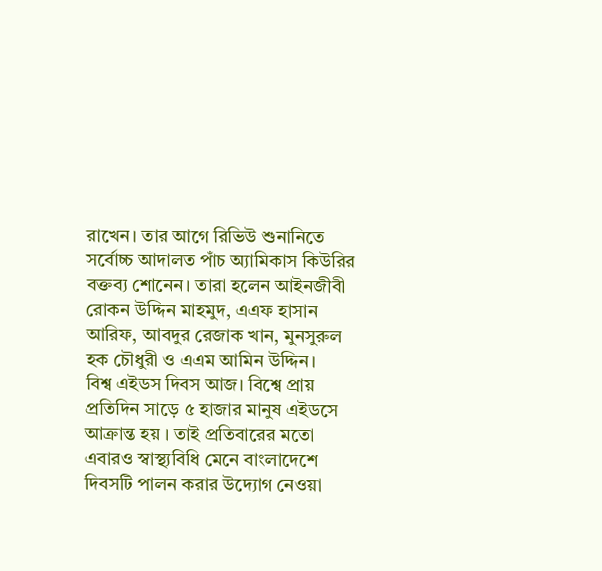রাখেন। তার আগে রিভিউ শুনানিতে সর্বোচ্চ আদালত পাঁচ অ্যামিকাস কিউরির বক্তব্য শোনেন। তারা হলেন আইনজীবী রোকন উদ্দিন মাহমুদ, এএফ হাসান আরিফ, আবদুর রেজাক খান, মুনসুরুল হক চৌধুরী ও এএম আমিন উদ্দিন।
বিশ্ব এইডস দিবস আজ। বিশ্বে প্রায় প্রতিদিন সাড়ে ৫ হাজার মানুষ এইডসে আক্রান্ত হয় । তাই প্রতিবারের মতো এবারও স্বাস্থ্যবিধি মেনে বাংলাদেশে দিবসটি পালন করার উদ্যোগ নেওয়া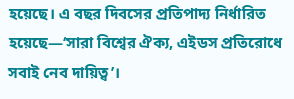হয়েছে। এ বছর দিবসের প্রতিপাদ্য নির্ধারিত হয়েছে—‘সারা বিশ্বের ঐক্য, এইডস প্রতিরোধে সবাই নেব দায়িত্ব’।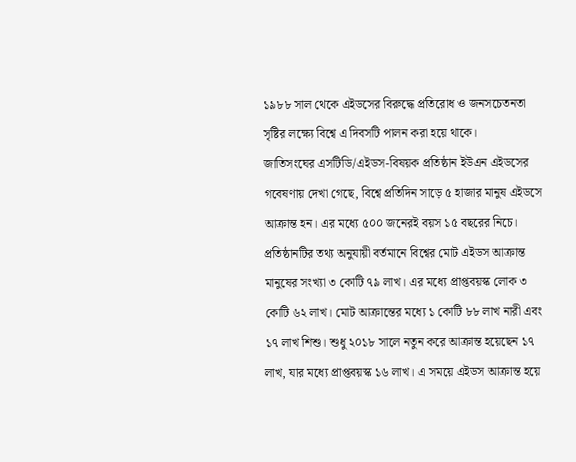১৯৮৮ সাল থেকে এইডসের বিরুদ্ধে প্রতিরোধ ও জনসচেতনতা সৃষ্টির লক্ষ্যে বিশ্বে এ দিবসটি পালন করা হয়ে থাকে।
জাতিসংঘের এসটিডি/এইডস-বিষয়ক প্রতিষ্ঠান ইউএন এইডসের গবেষণায় দেখা গেছে, বিশ্বে প্রতিদিন সাড়ে ৫ হাজার মানুষ এইডসে আক্রান্ত হন। এর মধ্যে ৫০০ জনেরই বয়স ১৫ বছরের নিচে। প্রতিষ্ঠানটির তথ্য অনুযায়ী বর্তমানে বিশ্বের মোট এইডস আক্রান্ত মানুষের সংখ্যা ৩ কোটি ৭৯ লাখ। এর মধ্যে প্রাপ্তবয়স্ক লোক ৩ কোটি ৬২ লাখ। মোট আক্রান্তের মধ্যে ১ কোটি ৮৮ লাখ নারী এবং ১৭ লাখ শিশু। শুধু ২০১৮ সালে নতুন করে আক্রান্ত হয়েছেন ১৭ লাখ, যার মধ্যে প্রাপ্তবয়স্ক ১৬ লাখ। এ সময়ে এইডস আক্রান্ত হয়ে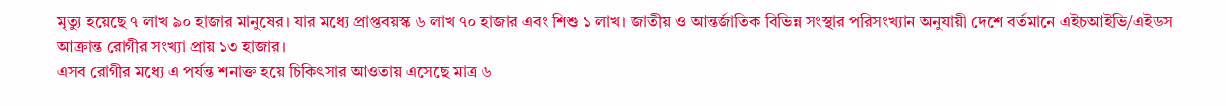মৃত্যু হয়েছে ৭ লাখ ৯০ হাজার মানুষের। যার মধ্যে প্রাপ্তবয়স্ক ৬ লাখ ৭০ হাজার এবং শিশু ১ লাখ। জাতীয় ও আন্তর্জাতিক বিভিন্ন সংস্থার পরিসংখ্যান অনুযায়ী দেশে বর্তমানে এইচআইভি/এইডস আক্রান্ত রোগীর সংখ্যা প্রায় ১৩ হাজার।
এসব রোগীর মধ্যে এ পর্যন্ত শনাক্ত হয়ে চিকিৎসার আওতায় এসেছে মাত্র ৬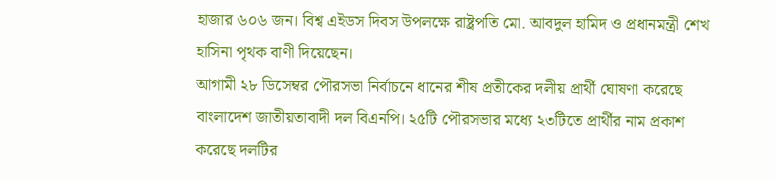হাজার ৬০৬ জন। বিশ্ব এইডস দিবস উপলক্ষে রাষ্ট্রপতি মো. আবদুল হামিদ ও প্রধানমন্ত্রী শেখ হাসিনা পৃথক বাণী দিয়েছেন।
আগামী ২৮ ডিসেম্বর পৌরসভা নির্বাচনে ধানের শীষ প্রতীকের দলীয় প্রার্থী ঘোষণা করেছে বাংলাদেশ জাতীয়তাবাদী দল বিএনপি। ২৫টি পৌরসভার মধ্যে ২৩টিতে প্রার্থীর নাম প্রকাশ করেছে দলটির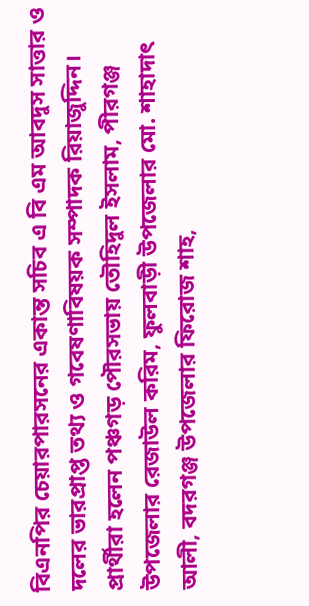বিএনপির চেয়ারপারসনের একান্ত সচিব এ বি এম আবদুস সাত্তার ও দলের ভারপ্রাপ্ত তথ্য ও গবেষণাবিষয়ক সম্পাদক রিয়াজুদ্দিন।
প্রার্থীরা হলেন পঞ্চগড় পৌরসভায় তৌহিদুল ইসলাম, পীরগঞ্জ উপজেলার রেজাউল করিম, ফুলবাড়ী উপজেলার মো. শাহাদাৎ আলী, বদরগঞ্জ উপজেলার ফিরোজ শাহ,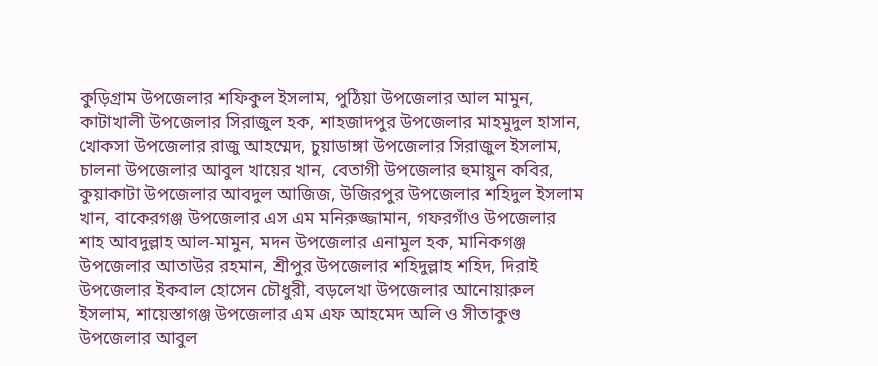কুড়িগ্রাম উপজেলার শফিকুল ইসলাম, পুঠিয়া উপজেলার আল মামুন, কাটাখালী উপজেলার সিরাজুল হক, শাহজাদপুর উপজেলার মাহমুদুল হাসান, খোকসা উপজেলার রাজু আহম্মেদ, চুয়াডাঙ্গা উপজেলার সিরাজুল ইসলাম, চালনা উপজেলার আবুল খায়ের খান, বেতাগী উপজেলার হুমায়ুন কবির, কুয়াকাটা উপজেলার আবদুল আজিজ, উজিরপুর উপজেলার শহিদুল ইসলাম খান, বাকেরগঞ্জ উপজেলার এস এম মনিরুজ্জামান, গফরগাঁও উপজেলার শাহ আবদুল্লাহ আল-মামুন, মদন উপজেলার এনামুল হক, মানিকগঞ্জ উপজেলার আতাউর রহমান, শ্রীপুর উপজেলার শহিদুল্লাহ শহিদ, দিরাই উপজেলার ইকবাল হোসেন চৌধুরী, বড়লেখা উপজেলার আনোয়ারুল ইসলাম, শায়েস্তাগঞ্জ উপজেলার এম এফ আহমেদ অলি ও সীতাকুণ্ড উপজেলার আবুল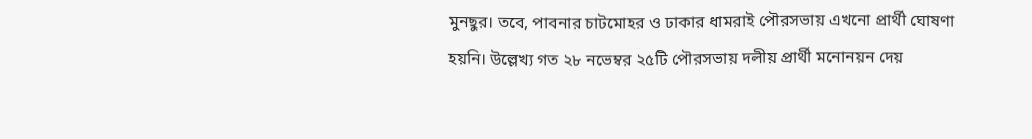মুনছুর। তবে, পাবনার চাটমোহর ও ঢাকার ধামরাই পৌরসভায় এখনো প্রার্থী ঘোষণা হয়নি। উল্লেখ্য গত ২৮ নভেম্বর ২৫টি পৌরসভায় দলীয় প্রার্থী মনোনয়ন দেয়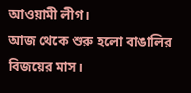আওয়ামী লীগ।
আজ থেকে শুরু হলো বাঙালির বিজয়ের মাস।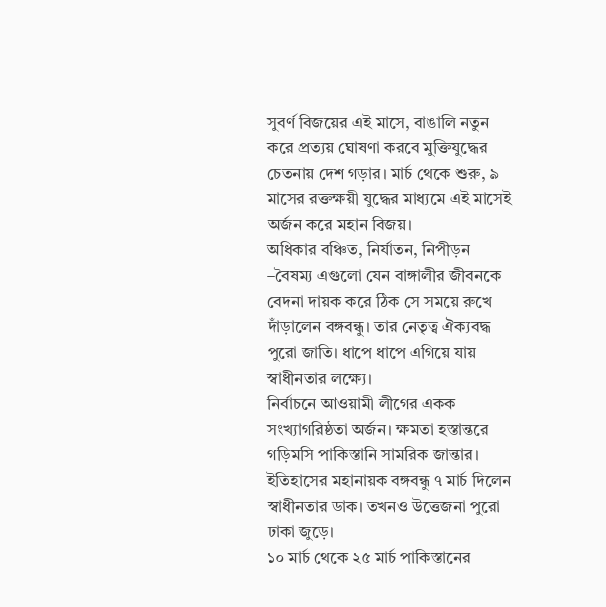সুবর্ণ বিজয়ের এই মাসে, বাঙালি নতুন করে প্রত্যয় ঘোষণা করবে মুক্তিযুদ্ধের চেতনায় দেশ গড়ার। মার্চ থেকে শুরু, ৯ মাসের রক্তক্ষয়ী যুদ্ধের মাধ্যমে এই মাসেই অর্জন করে মহান বিজয়।
অধিকার বঞ্চিত, নির্যাতন, নিপীড়ন –বৈষম্য এগুলো যেন বাঙ্গালীর জীবনকে বেদনা দায়ক করে ঠিক সে সময়ে রুখে দাঁড়ালেন বঙ্গবন্ধু। তার নেতৃত্ব ঐক্যবদ্ধ পুরো জাতি। ধাপে ধাপে এগিয়ে যায় স্বাধীনতার লক্ষ্যে।
নির্বাচনে আওয়ামী লীগের একক সংখ্যাগরিষ্ঠতা অর্জন। ক্ষমতা হস্তান্তরে গড়িমসি পাকিস্তানি সামরিক জান্তার। ইতিহাসের মহানায়ক বঙ্গবন্ধু ৭ মার্চ দিলেন স্বাধীনতার ডাক। তখনও উত্তেজনা পুরো ঢাকা জুড়ে।
১০ মার্চ থেকে ২৫ মার্চ পাকিস্তানের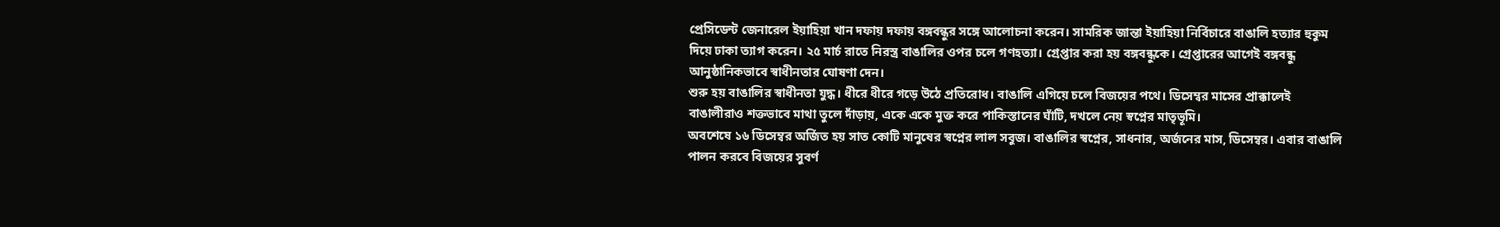প্রেসিডেন্ট জেনারেল ইয়াহিয়া খান দফায় দফায় বঙ্গবন্ধুর সঙ্গে আলোচনা করেন। সামরিক জান্তা ইয়াহিয়া নির্বিচারে বাঙালি হত্যার হুকুম দিয়ে ঢাকা ত্যাগ করেন। ২৫ মার্চ রাতে নিরস্ত্র বাঙালির ওপর চলে গণহত্যা। গ্রেপ্তার করা হয় বঙ্গবন্ধুকে। গ্রেপ্তারের আগেই বঙ্গবন্ধু আনুষ্ঠানিকভাবে স্বাধীনতার ঘোষণা দেন।
শুরু হয় বাঙালির স্বাধীনতা যুদ্ধ। ধীরে ধীরে গড়ে উঠে প্রতিরোধ। বাঙালি এগিয়ে চলে বিজয়ের পথে। ডিসেম্বর মাসের প্রাক্কালেই বাঙালীরাও শক্তভাবে মাথা তুলে দাঁড়ায়, একে একে মুক্ত করে পাকিস্তানের ঘাঁটি, দখলে নেয় স্বপ্নের মাতৃভূমি।
অবশেষে ১৬ ডিসেম্বর অর্জিত হয় সাত কোটি মানুষের স্বপ্নের লাল সবুজ। বাঙালির স্বপ্নের, সাধনার, অর্জনের মাস, ডিসেম্বর। এবার বাঙালি পালন করবে বিজয়ের সুবর্ণ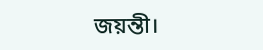জয়ন্তী।